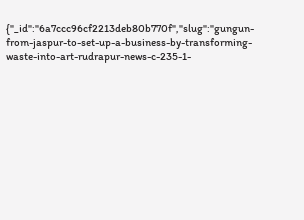{"_id":"6a7ccc96cf2213deb80b770f","slug":"gungun-from-jaspur-to-set-up-a-business-by-transforming-waste-into-art-rudrapur-news-c-235-1-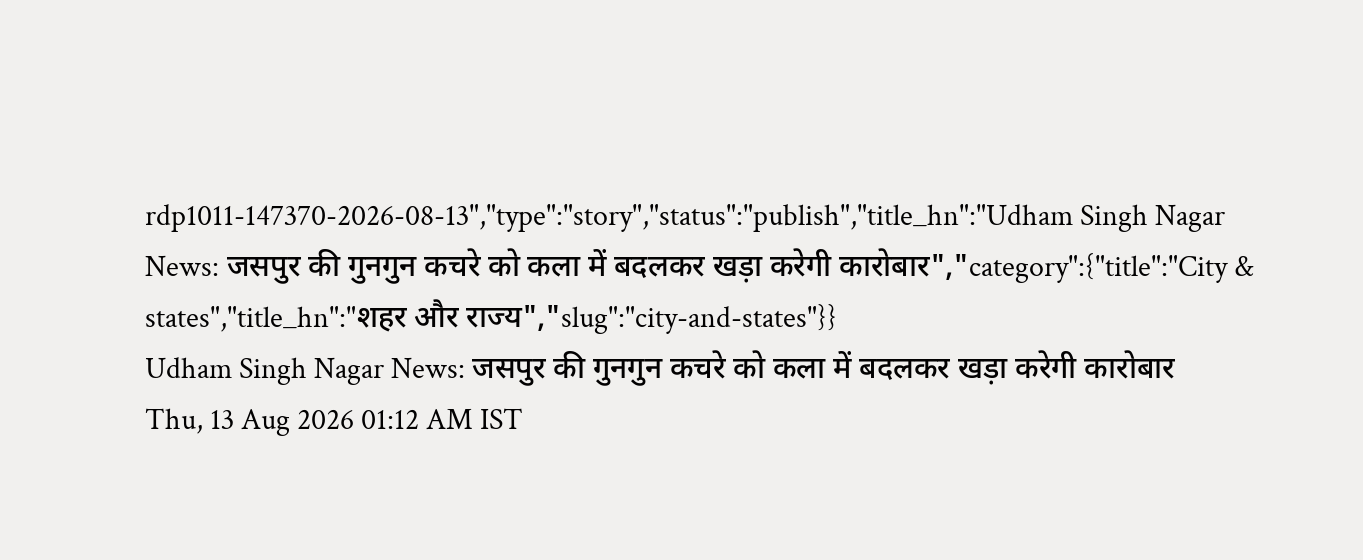rdp1011-147370-2026-08-13","type":"story","status":"publish","title_hn":"Udham Singh Nagar News: जसपुर की गुनगुन कचरे को कला में बदलकर खड़ा करेगी कारोबार","category":{"title":"City & states","title_hn":"शहर और राज्य","slug":"city-and-states"}}
Udham Singh Nagar News: जसपुर की गुनगुन कचरे को कला में बदलकर खड़ा करेगी कारोबार
Thu, 13 Aug 2026 01:12 AM IST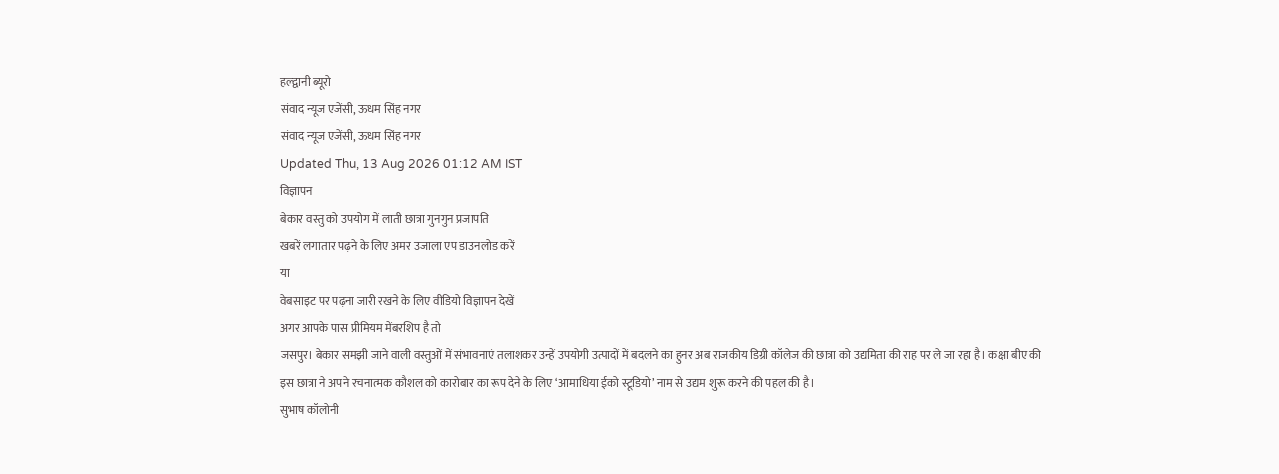हल्द्वानी ब्यूरो
संवाद न्यूज एजेंसी, ऊधम सिंह नगर
संवाद न्यूज एजेंसी, ऊधम सिंह नगर
Updated Thu, 13 Aug 2026 01:12 AM IST
विज्ञापन
बेकार वस्तु को उपयोग में लाती छात्रा गुनगुन प्रजापति
खबरें लगातार पढ़ने के लिए अमर उजाला एप डाउनलोड करें
या
वेबसाइट पर पढ़ना जारी रखने के लिए वीडियो विज्ञापन देखें
अगर आपके पास प्रीमियम मेंबरशिप है तो
जसपुर। बेकार समझी जाने वाली वस्तुओं में संभावनाएं तलाशकर उन्हें उपयोगी उत्पादों में बदलने का हुनर अब राजकीय डिग्री कॉलेज की छात्रा को उद्यमिता की राह पर ले जा रहा है। कक्षा बीए की इस छात्रा ने अपने रचनात्मक कौशल को कारोबार का रूप देने के लिए ‘आमाधिया ईको स्टूडियो’ नाम से उद्यम शुरू करने की पहल की है।
सुभाष कॉलोनी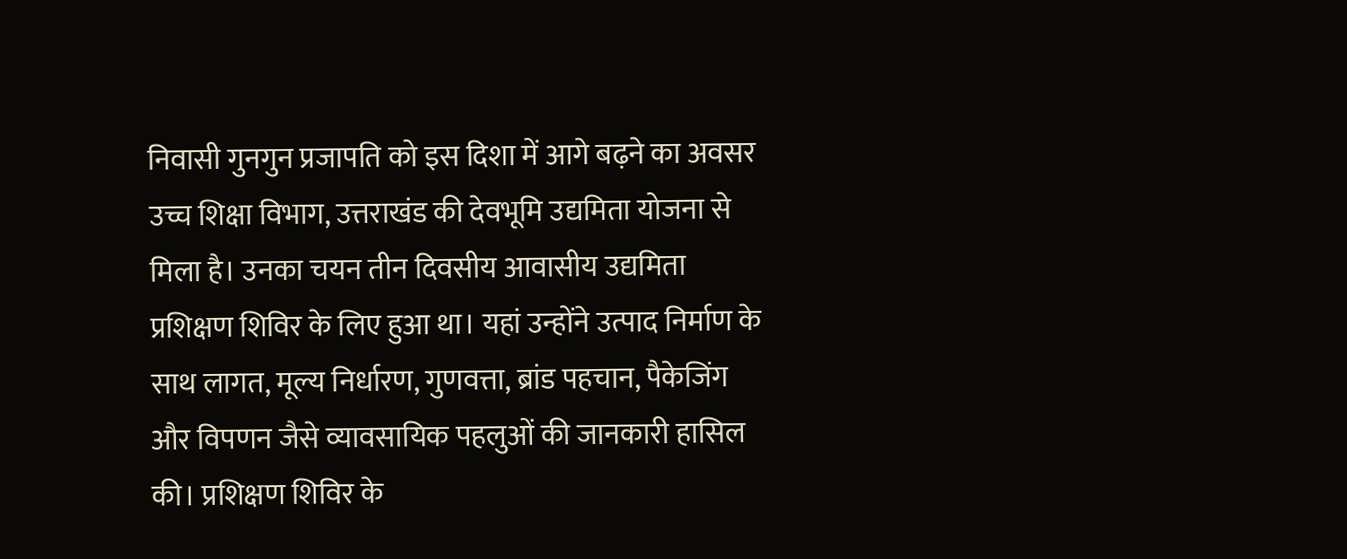निवासी गुनगुन प्रजापति को इस दिशा में आगे बढ़ने का अवसर उच्च शिक्षा विभाग, उत्तराखंड की देवभूमि उद्यमिता योजना से मिला है। उनका चयन तीन दिवसीय आवासीय उद्यमिता प्रशिक्षण शिविर के लिए हुआ था। यहां उन्होंने उत्पाद निर्माण के साथ लागत, मूल्य निर्धारण, गुणवत्ता, ब्रांड पहचान, पैकेजिंग और विपणन जैसे व्यावसायिक पहलुओं की जानकारी हासिल की। प्रशिक्षण शिविर के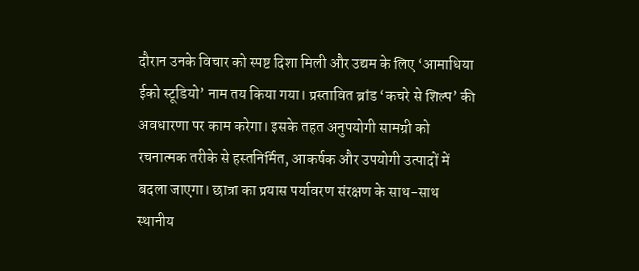दौरान उनके विचार को स्पष्ट दिशा मिली और उद्यम के लिए ‘आमाधिया ईको स्टूडियो’ नाम तय किया गया। प्रस्तावित ब्रांड ‘कचरे से शिल्प’ की अवधारणा पर काम करेगा। इसके तहत अनुपयोगी सामग्री को रचनात्मक तरीके से हस्तनिर्मित, आकर्षक और उपयोगी उत्पादों में बदला जाएगा। छात्रा का प्रयास पर्यावरण संरक्षण के साथ-साथ स्थानीय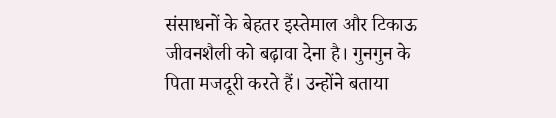संसाधनों के बेहतर इस्तेमाल और टिकाऊ जीवनशैली को बढ़ावा देना है। गुनगुन के पिता मजदूरी करते हैं। उन्होंने बताया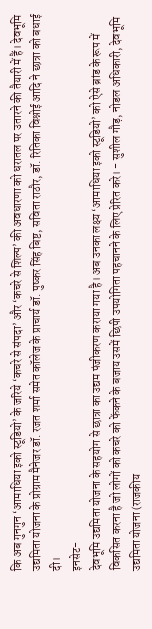कि अब गुनगुन ‘आमाधिया इको स्टूडियो’ के जरिये ‘कचरे से संपदा’ और ‘कचरे से शिल्प’ की अवधारणा को धरातल पर उतारने की तैयारी में हैं। देवभूमि उद्यमिता योजना के प्रोग्राम मैनेजर डॉ. रजत शर्मा समेत कॉलेज के प्राचार्य डॉ. पुष्कर सिंह बिष्ट, सविता राठौर, डॉ. रितिका विश्नोई आदि ने छात्रा को बधाई दी।
इनसेट-
देवभूमि उद्यमिता योजना के सहयोग से छात्रा का उद्यम पंजीकरण कराया गया है। अब उनका लक्ष्य ‘आमाधिया इको स्टूडियो’ को ऐसे ब्रांड के रूप में विकसित करना है जो लोगों को कचरे को फेंकने के बजाय उसमें छिपी उपयोगिता पहचानने के लिए प्रेरित करे। - सुशील गौड़, नोडल अधिकारी, देवभूमि उद्यमिता योजना (राजकीय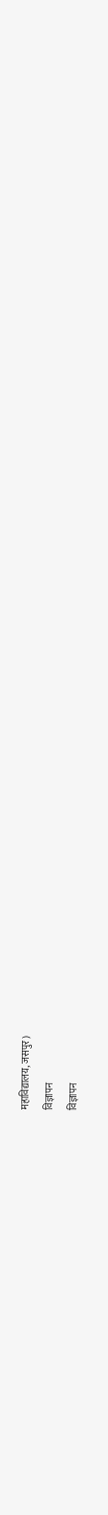महाविद्यालय, जसपुर)
विज्ञापन
विज्ञापन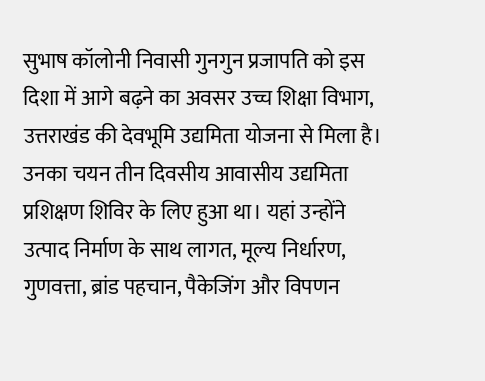सुभाष कॉलोनी निवासी गुनगुन प्रजापति को इस दिशा में आगे बढ़ने का अवसर उच्च शिक्षा विभाग, उत्तराखंड की देवभूमि उद्यमिता योजना से मिला है। उनका चयन तीन दिवसीय आवासीय उद्यमिता प्रशिक्षण शिविर के लिए हुआ था। यहां उन्होंने उत्पाद निर्माण के साथ लागत, मूल्य निर्धारण, गुणवत्ता, ब्रांड पहचान, पैकेजिंग और विपणन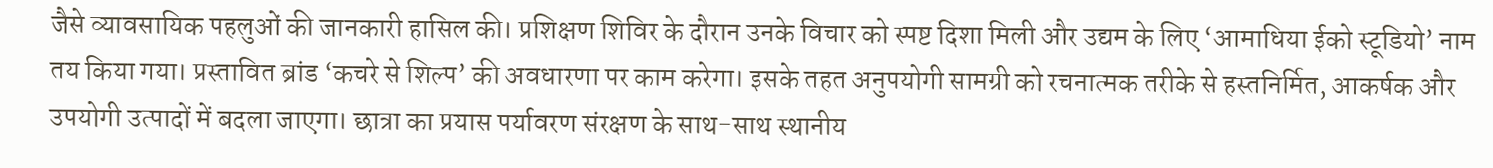जैसे व्यावसायिक पहलुओं की जानकारी हासिल की। प्रशिक्षण शिविर के दौरान उनके विचार को स्पष्ट दिशा मिली और उद्यम के लिए ‘आमाधिया ईको स्टूडियो’ नाम तय किया गया। प्रस्तावित ब्रांड ‘कचरे से शिल्प’ की अवधारणा पर काम करेगा। इसके तहत अनुपयोगी सामग्री को रचनात्मक तरीके से हस्तनिर्मित, आकर्षक और उपयोगी उत्पादों में बदला जाएगा। छात्रा का प्रयास पर्यावरण संरक्षण के साथ-साथ स्थानीय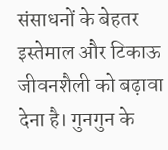संसाधनों के बेहतर इस्तेमाल और टिकाऊ जीवनशैली को बढ़ावा देना है। गुनगुन के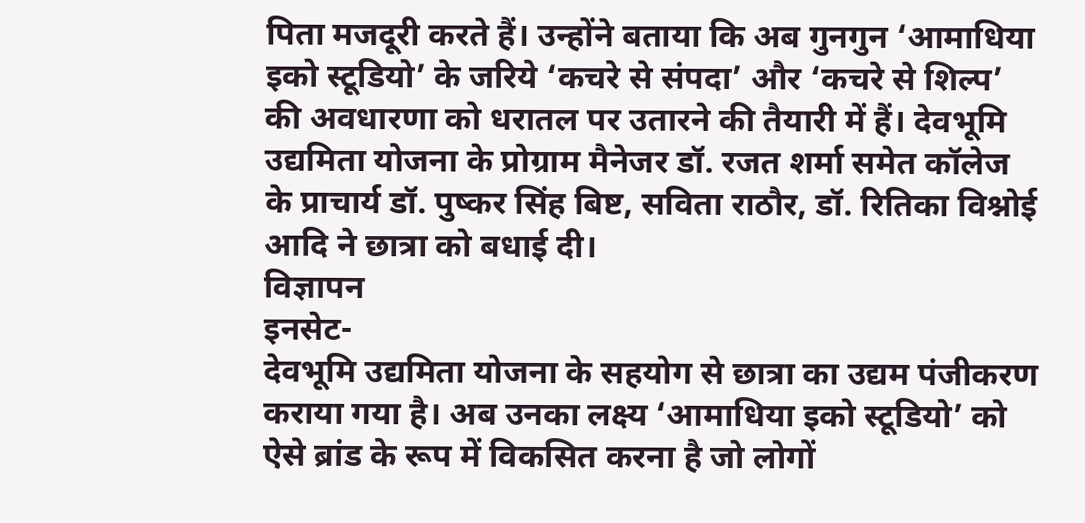पिता मजदूरी करते हैं। उन्होंने बताया कि अब गुनगुन ‘आमाधिया इको स्टूडियो’ के जरिये ‘कचरे से संपदा’ और ‘कचरे से शिल्प’ की अवधारणा को धरातल पर उतारने की तैयारी में हैं। देवभूमि उद्यमिता योजना के प्रोग्राम मैनेजर डॉ. रजत शर्मा समेत कॉलेज के प्राचार्य डॉ. पुष्कर सिंह बिष्ट, सविता राठौर, डॉ. रितिका विश्नोई आदि ने छात्रा को बधाई दी।
विज्ञापन
इनसेट-
देवभूमि उद्यमिता योजना के सहयोग से छात्रा का उद्यम पंजीकरण कराया गया है। अब उनका लक्ष्य ‘आमाधिया इको स्टूडियो’ को ऐसे ब्रांड के रूप में विकसित करना है जो लोगों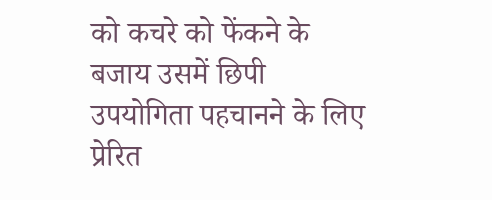को कचरे को फेंकने के बजाय उसमें छिपी उपयोगिता पहचानने के लिए प्रेरित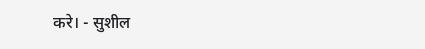करे। - सुशील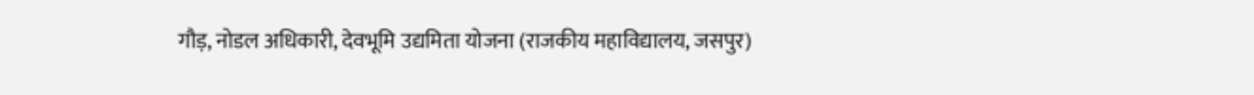गौड़, नोडल अधिकारी, देवभूमि उद्यमिता योजना (राजकीय महाविद्यालय, जसपुर)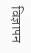विज्ञापन